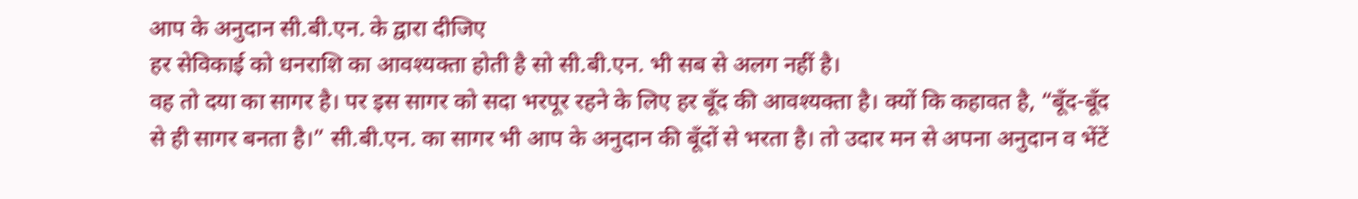आप के अनुदान सी.बी.एन. के द्वारा दीजिए
हर सेविकाई को धनराशि का आवश्यक्ता होती है सो सी.बी.एन. भी सब से अलग नहीं है।
वह तो दया का सागर है। पर इस सागर को सदा भरपूर रहने के लिए हर बूँद की आवश्यक्ता है। क्यों कि कहावत है, “बूँद-बूँद से ही सागर बनता है।” सी.बी.एन. का सागर भी आप के अनुदान की बूँदों से भरता है। तो उदार मन से अपना अनुदान व भेंटें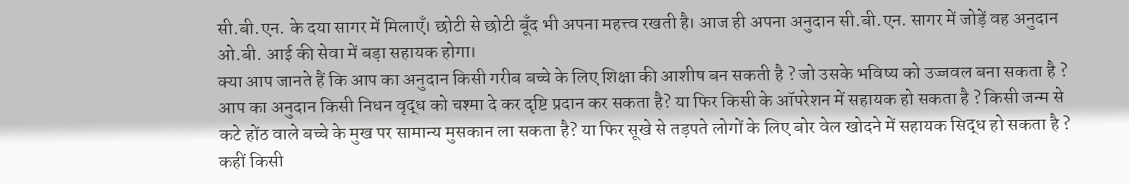सी.बी.एन. के दया सागर में मिलाएँ। छोटी से छोटी बूँद भी अपना महत्त्व रखती है। आज ही अपना अनुदान सी.बी.एन. सागर में जोड़ें वह अनुदान ओ.बी. आई की सेवा में बड़ा सहायक होगा।
क्या आप जानते हैं कि आप का अनुदान किसी गरीब बच्चे के लिए शिक्षा की आशीष बन सकती है ? जो उसके भविष्य को उज्जवल बना सकता है ? आप का अनुदान किसी निधन वृद्ध को चश्मा दे कर दृष्टि प्रदान कर सकता है? या फिर किसी के ऑपरेशन में सहायक हो सकता है ? किसी जन्म से कटे होंठ वाले बच्चे के मुख पर सामान्य मुसकान ला सकता है? या फिर सूखे से तड़पते लोगों के लिए बोर वेल खोदने में सहायक सिद्ध हो सकता है ? कहीं किसी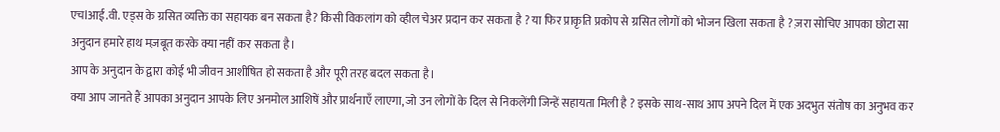एचlआई.वी. एड्स के ग्रसित व्यक्ति का सहायक बन सकता है? किसी विकलांग को व्हील चेअर प्रदान कर सकता है ? या फिर प्राकृति प्रकोप से ग्रसित लोगों को भोजन खिला सकता है ? ज़रा सोचिए आपका छोटा सा अनुदान हमारे हाथ मज़बूत करके क्या नहीं कर सकता है।
आप के अनुदान के द्वारा कोई भी जीवन आशीषित हो सकता है और पूरी तरह बदल सकता है।
क्या आप जानते हैं आपका अनुदान आपके लिए अनमोल आशिषें और प्रार्थनाएँ लाएगा, जो उन लोगों के दिल से निकलेंगी जिन्हें सहायता मिली है ? इसके साथ-साथ आप अपने दिल में एक अदभुत संतोष का अनुभव कर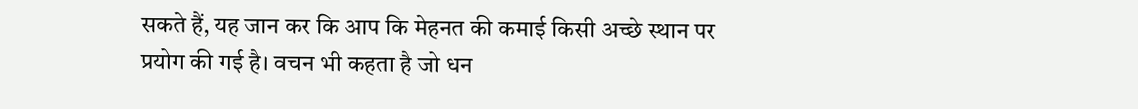सकते हैं, यह जान कर कि आप कि मेहनत की कमाई किसी अच्छे स्थान पर प्रयोग की गई है। वचन भी कहता है जो धन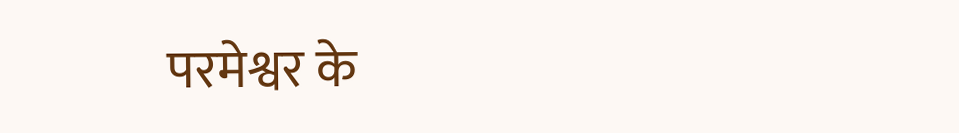परमेश्वर के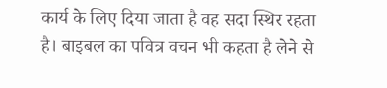कार्य के लिए दिया जाता है वह सदा स्थिर रहता है। बाइबल का पवित्र वचन भी कहता है लेने से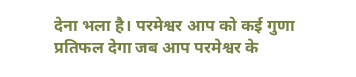देना भला है। परमेश्वर आप को कई गुणा प्रतिफल देगा जब आप परमेश्वर के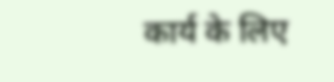कार्य के लिए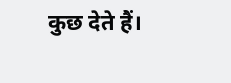कुछ देते हैं।